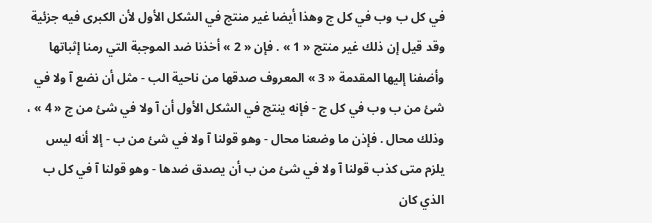في كل ب وب في كل ج وهذا أيضا غير منتج في الشكل الأول لأن الكبرى فيه جزئية وقد قيل إن ذلك غير منتج « 1 » . فإن « 2 » أخذنا ضد الموجبة التي رمنا إثباتها وأضفنا إليها المقدمة « 3 » المعروف صدقها من ناحية الب - مثل أن نضع آ ولا في شئ من ب وب في كل ج - فإنه ينتج في الشكل الأول أن آ ولا في شئ من ج « 4 » ، وذلك محال . فإذن ما وضعنا محال - وهو قولنا آ ولا في شئ من ب - إلا أنه ليس يلزم متى كذب قولنا آ ولا في شئ من ب أن يصدق ضدها - وهو قولنا آ في كل ب الذي كان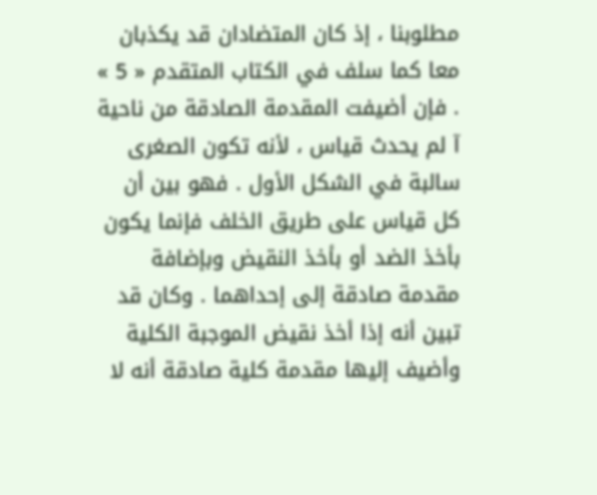مطلوبنا ، إذ كان المتضادان قد يكذبان معا كما سلف في الكتاب المتقدم « 5 » . فإن أضيفت المقدمة الصادقة من ناحية آ لم يحدث قياس ، لأنه تكون الصغرى سالبة في الشكل الأول . فهو بين أن كل قياس على طريق الخلف فإنما يكون بأخذ الضد أو بأخذ النقيض وبإضافة مقدمة صادقة إلى إحداهما . وكان قد تبين أنه إذا أخذ نقيض الموجبة الكلية وأضيف إليها مقدمة كلية صادقة أنه لا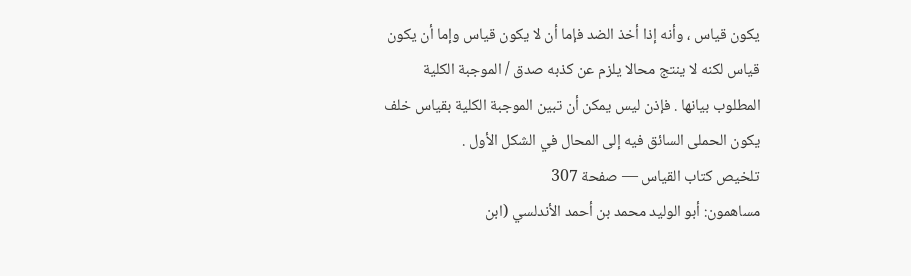يكون قياس ، وأنه إذا أخذ الضد فإما أن لا يكون قياس وإما أن يكون قياس لكنه لا ينتج محالا يلزم عن كذبه صدق / الموجبة الكلية المطلوب بيانها . فإذن ليس يمكن أن تبين الموجبة الكلية بقياس خلف يكون الحملى السائق فيه إلى المحال في الشكل الأول .
تلخيص كتاب القياس — صفحة 307
مساهمون: أبو الوليد محمد بن أحمد الأندلسي (ابن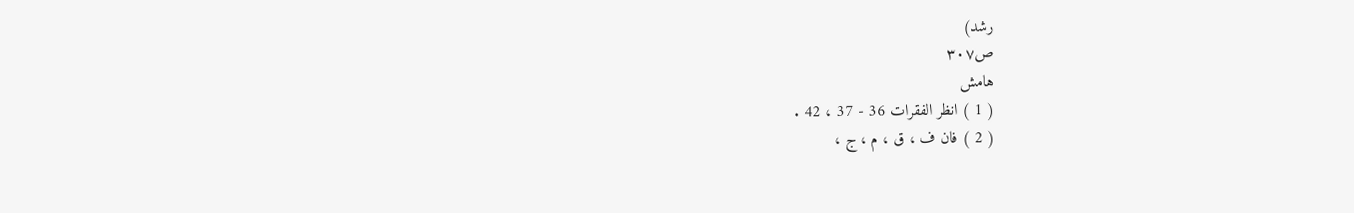رشد)
ص٣٠٧
هامش
( 1 ) انظر الفقرات 36 - 37 ، 42 .
( 2 ) فان ف ، ق ، م ، ج ،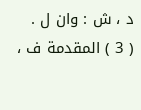د ، ش : وان ل .
( 3 ) المقدمة ف ،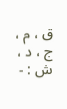ق ، م ، ج ، د ، ش : -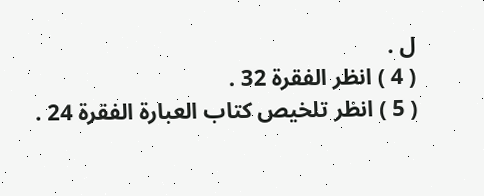ل .
( 4 ) انظر الفقرة 32 .
( 5 ) انظر تلخيص كتاب العبارة الفقرة 24 .